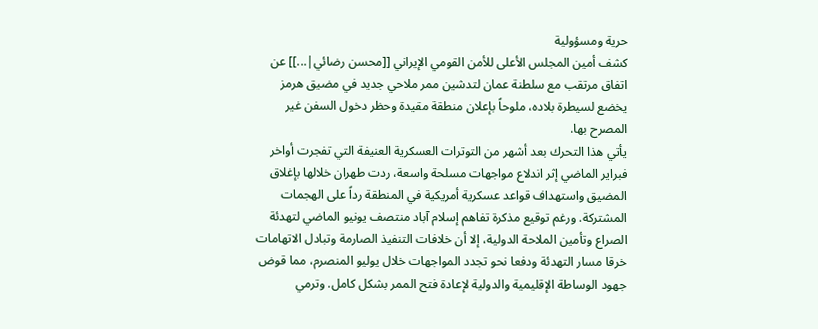حرية ومسؤولية
كشف أمين المجلس الأعلى للأمن القومي الإيراني [[محسن رضائي|...]] عن اتفاق مرتقب مع سلطنة عمان لتدشين ممر ملاحي جديد في مضيق هرمز يخضع لسيطرة بلاده، ملوحاً بإعلان منطقة مقيدة وحظر دخول السفن غير المصرح بها.
يأتي هذا التحرك بعد أشهر من التوترات العسكرية العنيفة التي تفجرت أواخر فبراير الماضي إثر اندلاع مواجهات مسلحة واسعة، ردت طهران خلالها بإغلاق المضيق واستهداف قواعد عسكرية أمريكية في المنطقة رداً على الهجمات المشتركة. ورغم توقيع مذكرة تفاهم إسلام آباد منتصف يونيو الماضي لتهدئة الصراع وتأمين الملاحة الدولية، إلا أن خلافات التنفيذ الصارمة وتبادل الاتهامات خرقا مسار التهدئة ودفعا نحو تجدد المواجهات خلال يوليو المنصرم، مما قوض جهود الوساطة الإقليمية والدولية لإعادة فتح الممر بشكل كامل. وترمي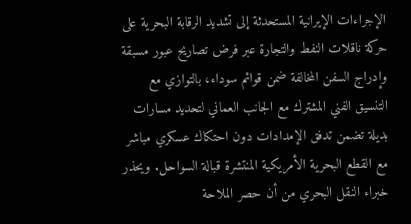الإجراءات الإيرانية المستحدثة إلى تشديد الرقابة البحرية على حركة ناقلات النفط والتجارة عبر فرض تصاريح عبور مسبقة وإدراج السفن المخالفة ضمن قوائم سوداء، بالتوازي مع التنسيق الفني المشترك مع الجانب العماني لتحديد مسارات بديلة تضمن تدفق الإمدادات دون احتكاك عسكري مباشر مع القطع البحرية الأمريكية المنتشرة قبالة السواحل. ويحذر خبراء النقل البحري من أن حصر الملاحة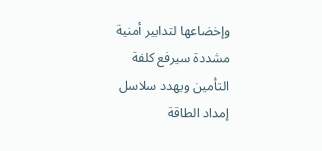وإخضاعها لتدابير أمنية مشددة سيرفع كلفة التأمين ويهدد سلاسل إمداد الطاقة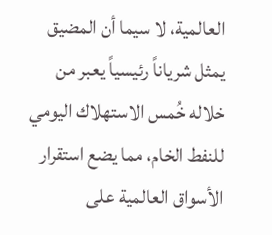العالمية، لا سيما أن المضيق يمثل شرياناً رئيسياً يعبر من خلاله خُمس الاستهلاك اليومي للنفط الخام، مما يضع استقرار الأسواق العالمية على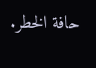حافة الخطر.